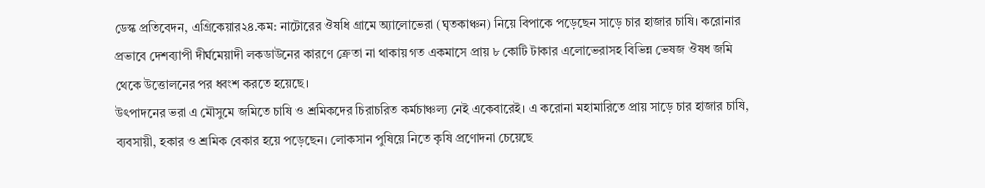ডেস্ক প্রতিবেদন, এগ্রিকেয়ার২৪.কম: নাটোরের ঔষধি গ্রামে অ্যালোভেরা (ঘৃতকাঞ্চন) নিয়ে বিপাকে পড়েছেন সাড়ে চার হাজার চাষি। করোনার প্রভাবে দেশব্যাপী দীর্ঘমেয়াদী লকডাউনের কারণে ক্রেতা না থাকায় গত একমাসে প্রায় ৮ কোটি টাকার এলোভেরাসহ বিভিন্ন ভেষজ ঔষধ জমি থেকে উত্তোলনের পর ধ্বংশ করতে হয়েছে।
উৎপাদনের ভরা এ মৌসুমে জমিতে চাষি ও শ্রমিকদের চিরাচরিত কর্মচাঞ্চল্য নেই একেবারেই। এ করোনা মহামারিতে প্রায় সাড়ে চার হাজার চাষি, ব্যবসায়ী, হকার ও শ্রমিক বেকার হয়ে পড়েছেন। লোকসান পুষিয়ে নিতে কৃষি প্রণোদনা চেয়েছে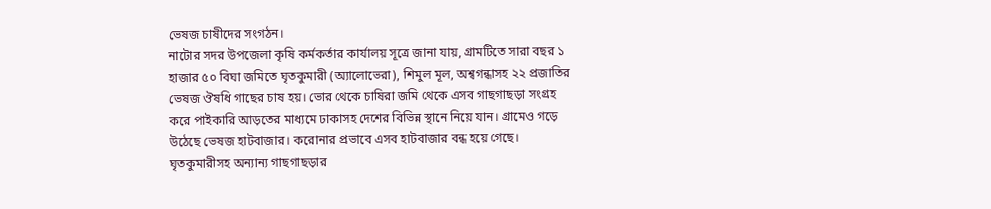ভেষজ চাষীদের সংগঠন।
নাটোর সদর উপজেলা কৃষি কর্মকর্তার কার্যালয় সূত্রে জানা যায়, গ্রামটিতে সারা বছর ১ হাজার ৫০ বিঘা জমিতে ঘৃতকুমারী (অ্যালোভেরা), শিমুল মূল, অশ্বগন্ধাসহ ২২ প্রজাতির ভেষজ ঔষধি গাছের চাষ হয়। ভোর থেকে চাষিরা জমি থেকে এসব গাছগাছড়া সংগ্রহ করে পাইকারি আড়তের মাধ্যমে ঢাকাসহ দেশের বিভিন্ন স্থানে নিয়ে যান। গ্রামেও গড়ে উঠেছে ভেষজ হাটবাজার। করোনার প্রভাবে এসব হাটবাজার বন্ধ হয়ে গেছে। ঘৃতকুমারীসহ অন্যান্য গাছগাছড়ার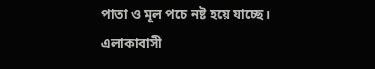পাতা ও মূল পচে নষ্ট হয়ে যাচ্ছে।
এলাকাবাসী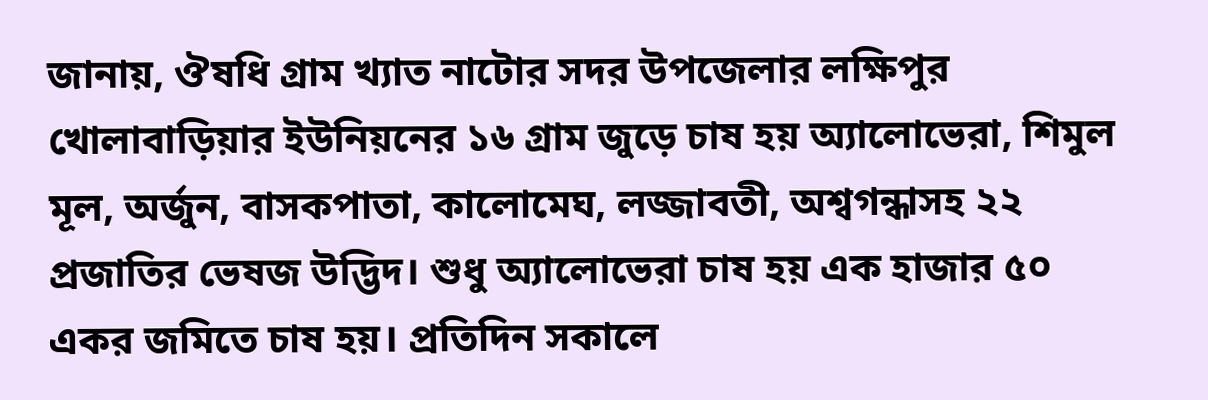জানায়, ঔষধি গ্রাম খ্যাত নাটোর সদর উপজেলার লক্ষিপুর খোলাবাড়িয়ার ইউনিয়নের ১৬ গ্রাম জুড়ে চাষ হয় অ্যালোভেরা, শিমুল মূল, অর্জুন, বাসকপাতা, কালোমেঘ, লজ্জাবতী, অশ্বগন্ধাসহ ২২ প্রজাতির ভেষজ উদ্ভিদ। শুধু অ্যালোভেরা চাষ হয় এক হাজার ৫০ একর জমিতে চাষ হয়। প্রতিদিন সকালে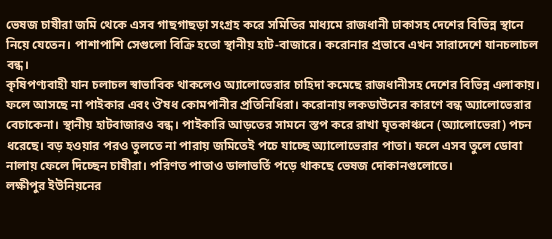ভেষজ চাষীরা জমি থেকে এসব গাছগাছড়া সংগ্রহ করে সমিতির মাধ্যমে রাজধানী ঢাকাসহ দেশের বিভিন্ন স্থানে নিয়ে যেতেন। পাশাপাশি সেগুলো বিক্রি হতো স্থানীয় হাট-বাজারে। করোনার প্রভাবে এখন সারাদেশে যানচলাচল বন্ধ।
কৃষিপণ্যবাহী যান চলাচল স্বাভাবিক থাকলেও অ্যালোভেরার চাহিদা কমেছে রাজধানীসহ দেশের বিভিন্ন এলাকায়। ফলে আসছে না পাইকার এবং ঔষধ কোমপানীর প্রতিনিধিরা। করোনায় লকডাউনের কারণে বন্ধ অ্যালোভেরার বেচাকেনা। স্থানীয় হাটবাজারও বন্ধ। পাইকারি আড়তের সামনে স্তপ করে রাখা ঘৃতকাঞ্চনে (অ্যালোভেরা) পচন ধরেছে। বড় হওয়ার পরও তুলতে না পারায় জমিতেই পচে যাচ্ছে অ্যালোভেরার পাতা। ফলে এসব তুলে ডোবা নালায় ফেলে দিচ্ছেন চাষীরা। পরিণত পাতাও ডালাভর্তি পড়ে থাকছে ভেষজ দোকানগুলোতে।
লক্ষীপুর ইউনিয়নের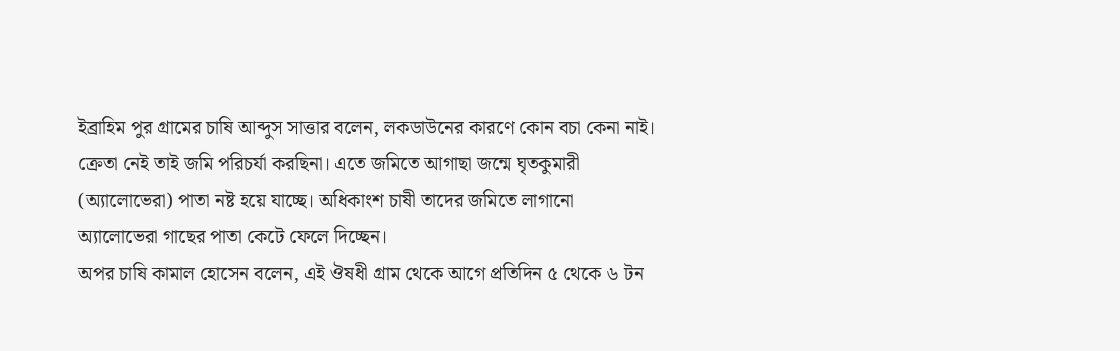ইব্রাহিম পুর গ্রামের চাষি আব্দুস সাত্তার বলেন, লকডাউনের কারণে কোন বচা কেনা নাই। ক্রেতা নেই তাই জমি পরিচর্যা করছিনা। এতে জমিতে আগাছা জন্মে ঘৃতকুমারী (অ্যালোভেরা) পাতা নষ্ট হয়ে যাচ্ছে। অধিকাংশ চাষী তাদের জমিতে লাগানো অ্যালোভেরা গাছের পাতা কেটে ফেলে দিচ্ছেন।
অপর চাষি কামাল হোসেন বলেন, এই ঔষধী গ্রাম থেকে আগে প্রতিদিন ৫ থেকে ৬ টন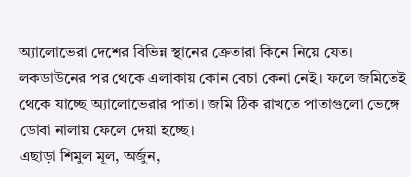অ্যালোভেরা দেশের বিভিন্ন স্থানের ক্রেতারা কিনে নিয়ে যেত। লকডাউনের পর থেকে এলাকায় কোন বেচা কেনা নেই। ফলে জমিতেই থেকে যাচ্ছে অ্যালোভেরার পাতা। জমি ঠিক রাখতে পাতাগুলো ভেঙ্গে ডোবা নালায় ফেলে দেয়া হচ্ছে।
এছাড়া শিমুল মূল, অর্জুন,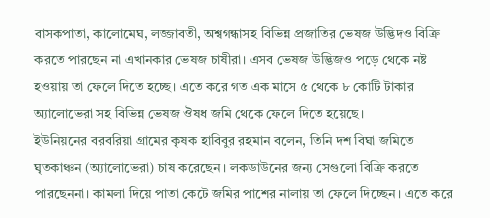বাসকপাতা, কালোমেঘ, লজ্জাবতী, অশ্বগন্ধাসহ বিভিন্ন প্রজাতির ভেষজ উদ্ভিদও বিক্রি করতে পারছেন না এখানকার ভেষজ চাষীরা। এসব ভেষজ উদ্ভিজও পড়ে থেকে নষ্ট হওয়ায় তা ফেলে দিতে হচ্ছে। এতে করে গত এক মাসে ৫ থেকে ৮ কোটি টাকার অ্যালোভেরা সহ বিভিন্ন ভেষজ ঔষধ জমি থেকে ফেলে দিতে হয়েছে।
ইউনিয়নের বরবরিয়া গ্রামের কৃষক হাবিবুর রহমান বলেন, তিনি দশ বিঘা জমিতে ঘৃতকাঞ্চন (অ্যালোভেরা) চাষ করেছেন। লকডাউনের জন্য সেগুলো বিক্রি করতে পারছেননা। কামলা দিয়ে পাতা কেটে জমির পাশের নালায় তা ফেলে দিচ্ছেন। এতে করে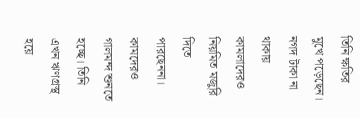তিনি ক্ষতির মুখে পড়েছেন। নগদ টাকা না থাকায় কামলাদেরও নিয়মিত মজুরি দিতে পারছেননা। কামদেরও গালমন্দ শুনতে হচ্ছে। তিনি এখন ঋণগ্রস্থ হয়ে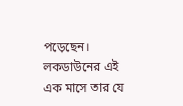পড়েছেন। লকডাউনের এই এক মাসে তার যে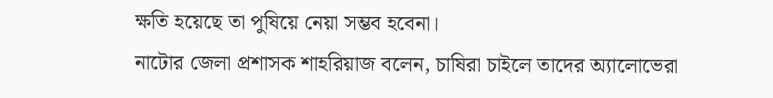ক্ষতি হয়েছে তা পুষিয়ে নেয়া সম্ভব হবেনা।
নাটোর জেলা প্রশাসক শাহরিয়াজ বলেন, চাষিরা চাইলে তাদের অ্যালোভেরা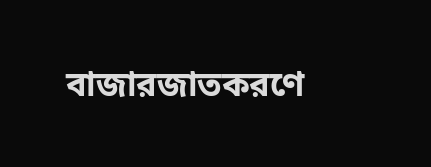বাজারজাতকরণে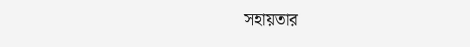সহায়তার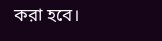করা হবে।